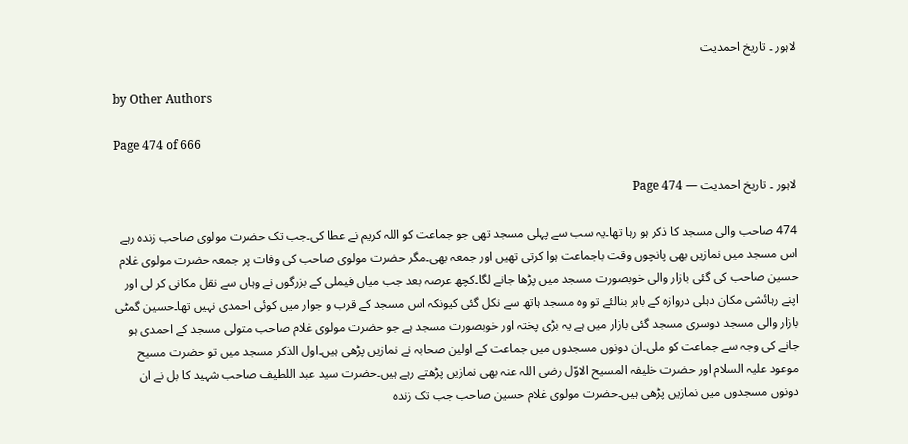لاہور ۔ تاریخ احمدیت

by Other Authors

Page 474 of 666

لاہور ۔ تاریخ احمدیت — Page 474

474 صاحب والی مسجد کا ذکر ہو رہا تھا۔یہ سب سے پہلی مسجد تھی جو جماعت کو اللہ کریم نے عطا کی۔جب تک حضرت مولوی صاحب زندہ رہے اس مسجد میں نمازیں بھی پانچوں وقت باجماعت ہوا کرتی تھیں اور جمعہ بھی۔مگر حضرت مولوی صاحب کی وفات پر جمعہ حضرت مولوی غلام حسین صاحب کی گئی بازار والی خوبصورت مسجد میں پڑھا جانے لگا۔کچھ عرصہ بعد جب میاں فیملی کے بزرگوں نے وہاں سے نقل مکانی کر لی اور اپنے رہائشی مکان دہلی دروازہ کے باہر بنالئے تو وہ مسجد ہاتھ سے نکل گئی کیونکہ اس مسجد کے قرب و جوار میں کوئی احمدی نہیں تھا۔حسین گمٹی بازار والی مسجد دوسری مسجد گئی بازار میں ہے یہ بڑی پختہ اور خوبصورت مسجد ہے جو حضرت مولوی غلام صاحب متولی مسجد کے احمدی ہو جانے کی وجہ سے جماعت کو ملی۔ان دونوں مسجدوں میں جماعت کے اولین صحابہ نے نمازیں پڑھی ہیں۔اول الذکر مسجد میں تو حضرت مسیح موعود علیہ السلام اور حضرت خلیفہ المسیح الاوّل رضی اللہ عنہ بھی نمازیں پڑھتے رہے ہیں۔حضرت سید عبد اللطیف صاحب شہید کا بل نے ان دونوں مسجدوں میں نمازیں پڑھی ہیں۔حضرت مولوی غلام حسین صاحب جب تک زندہ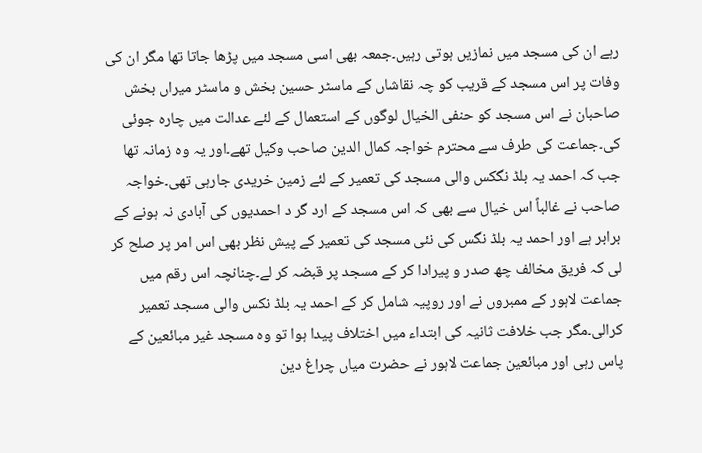رہے ان کی مسجد میں نمازیں ہوتی رہیں۔جمعہ بھی اسی مسجد میں پڑھا جاتا تھا مگر ان کی وفات پر اس مسجد کے قریب کو چہ نقاشاں کے ماسٹر حسین بخش و ماسٹر میراں بخش صاحبان نے اس مسجد کو حنفی الخیال لوگوں کے استعمال کے لئے عدالت میں چارہ جوئی کی۔جماعت کی طرف سے محترم خواجہ کمال الدین صاحب وکیل تھے۔اور یہ وہ زمانہ تھا جب کہ احمد یہ بلڈ نگکس والی مسجد کی تعمیر کے لئے زمین خریدی جارہی تھی۔خواجہ صاحب نے غالباً اس خیال سے بھی کہ اس مسجد کے ارد گر د احمدیوں کی آبادی نہ ہونے کے برابر ہے اور احمد یہ بلڈ نگس کی نئی مسجد کی تعمیر کے پیش نظر بھی اس امر پر صلح کر لی کہ فریق مخالف چھ صدر و پیرادا کر کے مسجد پر قبضہ کر لے۔چنانچہ اس رقم میں جماعت لاہور کے ممبروں نے اور روپیہ شامل کر کے احمد یہ بلڈ نکس والی مسجد تعمیر کرالی۔مگر جب خلافت ثانیہ کی ابتداء میں اختلاف پیدا ہوا تو وہ مسجد غیر مبائعین کے پاس رہی اور مبائعین جماعت لاہور نے حضرت میاں چراغ دین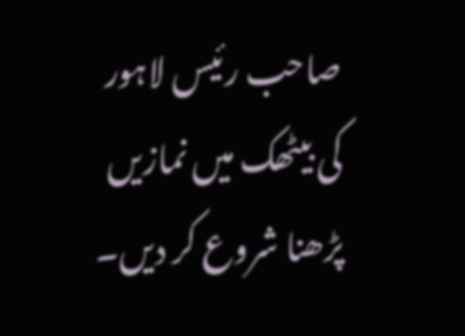صاحب رئیس لاہور کی بیٹھک میں نمازیں پڑھنا شروع کر دیں۔